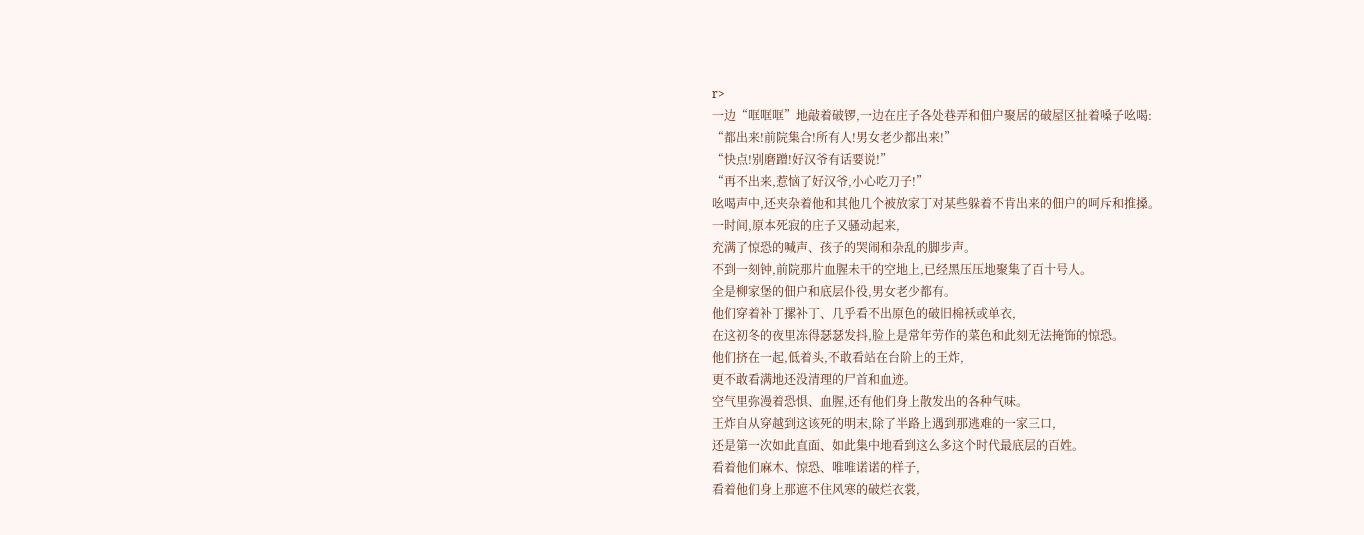r>
一边“哐哐哐”地敲着破锣,一边在庄子各处巷弄和佃户聚居的破屋区扯着嗓子吆喝:
“都出来!前院集合!所有人!男女老少都出来!”
“快点!别磨蹭!好汉爷有话要说!”
“再不出来,惹恼了好汉爷,小心吃刀子!”
吆喝声中,还夹杂着他和其他几个被放家丁对某些躲着不肯出来的佃户的呵斥和推搡。
一时间,原本死寂的庄子又骚动起来,
充满了惊恐的喊声、孩子的哭闹和杂乱的脚步声。
不到一刻钟,前院那片血腥未干的空地上,已经黑压压地聚集了百十号人。
全是柳家堡的佃户和底层仆役,男女老少都有。
他们穿着补丁摞补丁、几乎看不出原色的破旧棉袄或单衣,
在这初冬的夜里冻得瑟瑟发抖,脸上是常年劳作的菜色和此刻无法掩饰的惊恐。
他们挤在一起,低着头,不敢看站在台阶上的王炸,
更不敢看满地还没清理的尸首和血迹。
空气里弥漫着恐惧、血腥,还有他们身上散发出的各种气味。
王炸自从穿越到这该死的明末,除了半路上遇到那逃难的一家三口,
还是第一次如此直面、如此集中地看到这么多这个时代最底层的百姓。
看着他们麻木、惊恐、唯唯诺诺的样子,
看着他们身上那遮不住风寒的破烂衣裳,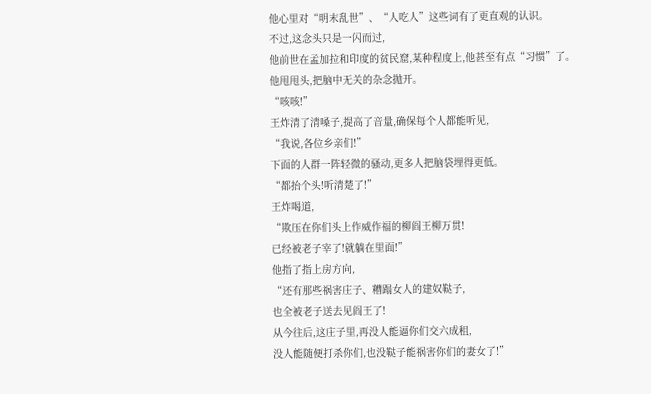他心里对“明末乱世”、“人吃人”这些词有了更直观的认识。
不过,这念头只是一闪而过,
他前世在孟加拉和印度的贫民窟,某种程度上,他甚至有点“习惯”了。
他甩甩头,把脑中无关的杂念抛开。
“咳咳!”
王炸清了清嗓子,提高了音量,确保每个人都能听见,
“我说,各位乡亲们!”
下面的人群一阵轻微的骚动,更多人把脑袋埋得更低。
“都抬个头!听清楚了!”
王炸喝道,
“欺压在你们头上作威作福的柳阎王柳万贯!
已经被老子宰了!就躺在里面!”
他指了指上房方向,
“还有那些祸害庄子、糟蹋女人的建奴鞑子,
也全被老子送去见阎王了!
从今往后,这庄子里,再没人能逼你们交六成租,
没人能随便打杀你们,也没鞑子能祸害你们的妻女了!”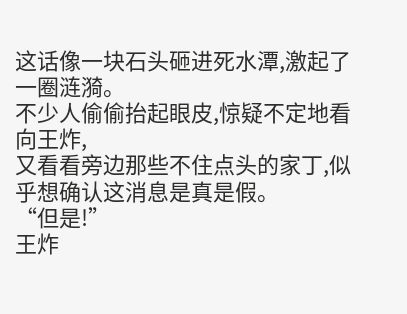这话像一块石头砸进死水潭,激起了一圈涟漪。
不少人偷偷抬起眼皮,惊疑不定地看向王炸,
又看看旁边那些不住点头的家丁,似乎想确认这消息是真是假。
“但是!”
王炸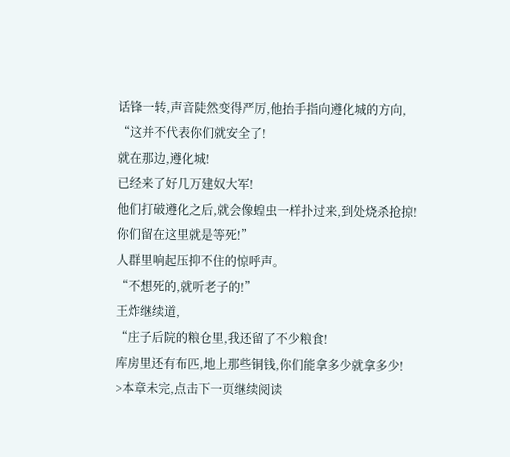话锋一转,声音陡然变得严厉,他抬手指向遵化城的方向,
“这并不代表你们就安全了!
就在那边,遵化城!
已经来了好几万建奴大军!
他们打破遵化之后,就会像蝗虫一样扑过来,到处烧杀抢掠!
你们留在这里就是等死!”
人群里响起压抑不住的惊呼声。
“不想死的,就听老子的!”
王炸继续道,
“庄子后院的粮仓里,我还留了不少粮食!
库房里还有布匹,地上那些铜钱,你们能拿多少就拿多少!
>本章未完,点击下一页继续阅读